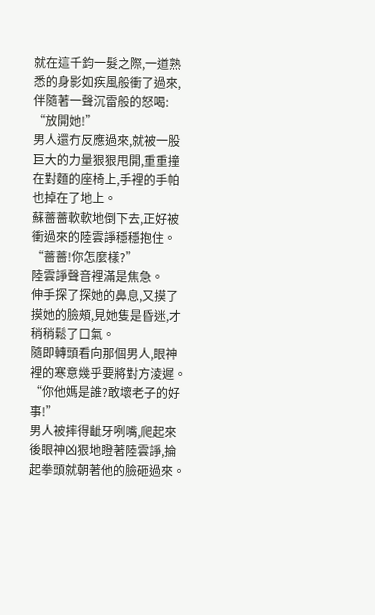就在這千鈞一髮之際,一道熟悉的身影如疾風般衝了過來,伴隨著一聲沉雷般的怒喝:
“放開她!”
男人還冇反應過來,就被一股巨大的力量狠狠甩開,重重撞在對麵的座椅上,手裡的手帕也掉在了地上。
蘇薔薔軟軟地倒下去,正好被衝過來的陸雲諍穩穩抱住。
“薔薔!你怎麼樣?”
陸雲諍聲音裡滿是焦急。
伸手探了探她的鼻息,又摸了摸她的臉頰,見她隻是昏迷,才稍稍鬆了口氣。
隨即轉頭看向那個男人,眼神裡的寒意幾乎要將對方淩遲。
“你他媽是誰?敢壞老子的好事!”
男人被摔得齜牙咧嘴,爬起來後眼神凶狠地瞪著陸雲諍,掄起拳頭就朝著他的臉砸過來。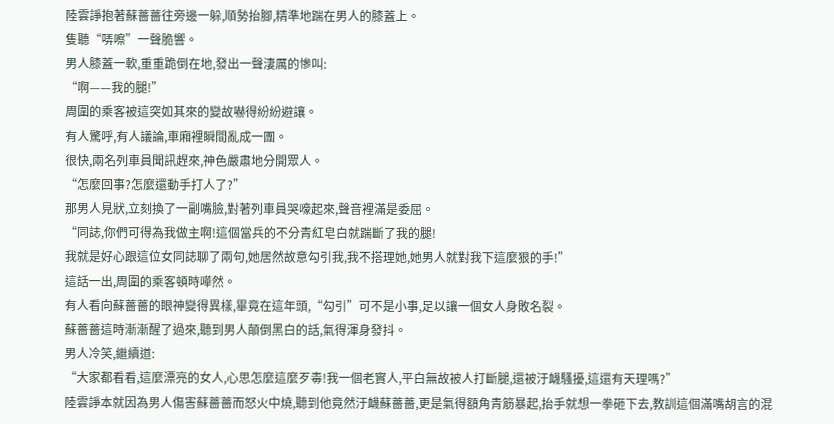陸雲諍抱著蘇薔薔往旁邊一躲,順勢抬腳,精準地踹在男人的膝蓋上。
隻聽“哢嚓”一聲脆響。
男人膝蓋一軟,重重跪倒在地,發出一聲淒厲的慘叫:
“啊——我的腿!”
周圍的乘客被這突如其來的變故嚇得紛紛避讓。
有人驚呼,有人議論,車廂裡瞬間亂成一團。
很快,兩名列車員聞訊趕來,神色嚴肅地分開眾人。
“怎麼回事?怎麼還動手打人了?”
那男人見狀,立刻換了一副嘴臉,對著列車員哭嚎起來,聲音裡滿是委屈。
“同誌,你們可得為我做主啊!這個當兵的不分青紅皂白就踹斷了我的腿!
我就是好心跟這位女同誌聊了兩句,她居然故意勾引我,我不搭理她,她男人就對我下這麼狠的手!”
這話一出,周圍的乘客頓時嘩然。
有人看向蘇薔薔的眼神變得異樣,畢竟在這年頭,“勾引”可不是小事,足以讓一個女人身敗名裂。
蘇薔薔這時漸漸醒了過來,聽到男人顛倒黑白的話,氣得渾身發抖。
男人冷笑,繼續道:
“大家都看看,這麼漂亮的女人,心思怎麼這麼歹毒!我一個老實人,平白無故被人打斷腿,還被汙衊騷擾,這還有天理嗎?”
陸雲諍本就因為男人傷害蘇薔薔而怒火中燒,聽到他竟然汙衊蘇薔薔,更是氣得額角青筋暴起,抬手就想一拳砸下去,教訓這個滿嘴胡言的混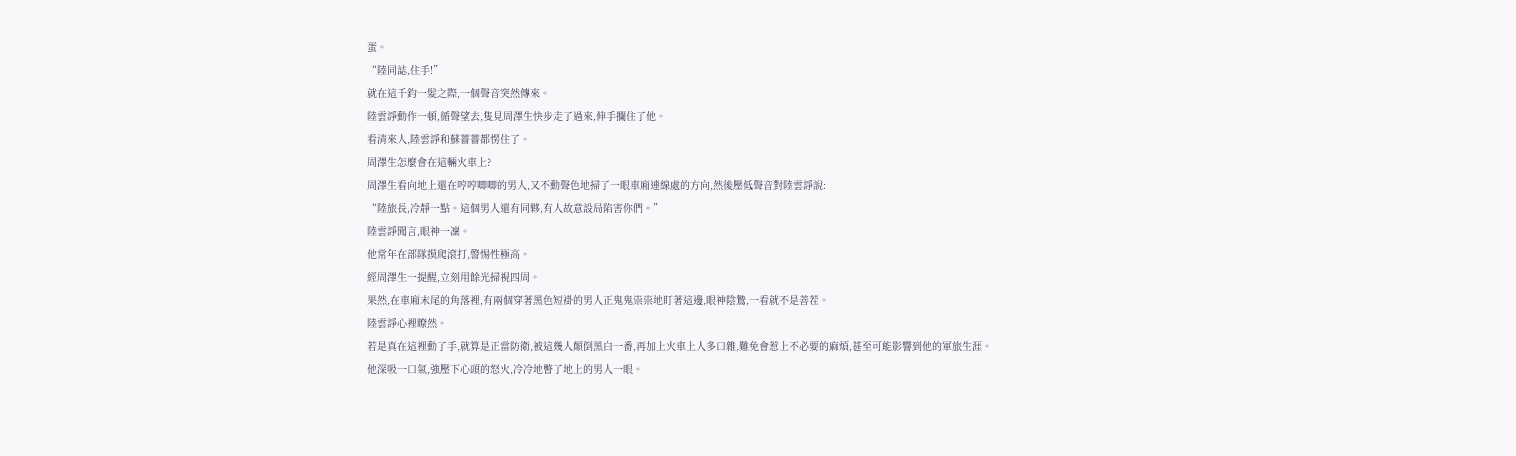蛋。
“陸同誌,住手!”
就在這千鈞一髮之際,一個聲音突然傳來。
陸雲諍動作一頓,循聲望去,隻見周澤生快步走了過來,伸手攔住了他。
看清來人,陸雲諍和蘇薔薔都愣住了。
周澤生怎麼會在這輛火車上?
周澤生看向地上還在哼哼唧唧的男人,又不動聲色地掃了一眼車廂連線處的方向,然後壓低聲音對陸雲諍說:
“陸旅長,冷靜一點。這個男人還有同夥,有人故意設局陷害你們。”
陸雲諍聞言,眼神一凜。
他常年在部隊摸爬滾打,警惕性極高。
經周澤生一提醒,立刻用餘光掃視四周。
果然,在車廂末尾的角落裡,有兩個穿著黑色短褂的男人正鬼鬼祟祟地盯著這邊,眼神陰鷙,一看就不是善茬。
陸雲諍心裡瞭然。
若是真在這裡動了手,就算是正當防衛,被這幾人顛倒黑白一番,再加上火車上人多口雜,難免會惹上不必要的麻煩,甚至可能影響到他的軍旅生涯。
他深吸一口氣,強壓下心頭的怒火,冷冷地瞥了地上的男人一眼。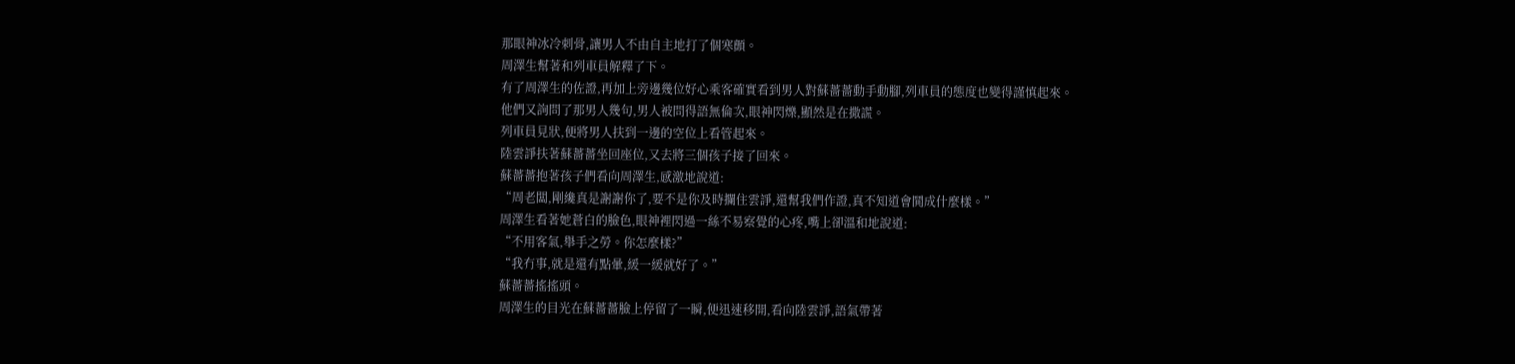那眼神冰冷刺骨,讓男人不由自主地打了個寒顫。
周澤生幫著和列車員解釋了下。
有了周澤生的佐證,再加上旁邊幾位好心乘客確實看到男人對蘇薔薔動手動腳,列車員的態度也變得謹慎起來。
他們又詢問了那男人幾句,男人被問得語無倫次,眼神閃爍,顯然是在撒謊。
列車員見狀,便將男人扶到一邊的空位上看管起來。
陸雲諍扶著蘇薔薔坐回座位,又去將三個孩子接了回來。
蘇薔薔抱著孩子們看向周澤生,感激地說道:
“周老闆,剛纔真是謝謝你了,要不是你及時攔住雲諍,還幫我們作證,真不知道會鬨成什麼樣。”
周澤生看著她蒼白的臉色,眼神裡閃過一絲不易察覺的心疼,嘴上卻溫和地說道:
“不用客氣,舉手之勞。你怎麼樣?”
“我冇事,就是還有點暈,緩一緩就好了。”
蘇薔薔搖搖頭。
周澤生的目光在蘇薔薔臉上停留了一瞬,便迅速移開,看向陸雲諍,語氣帶著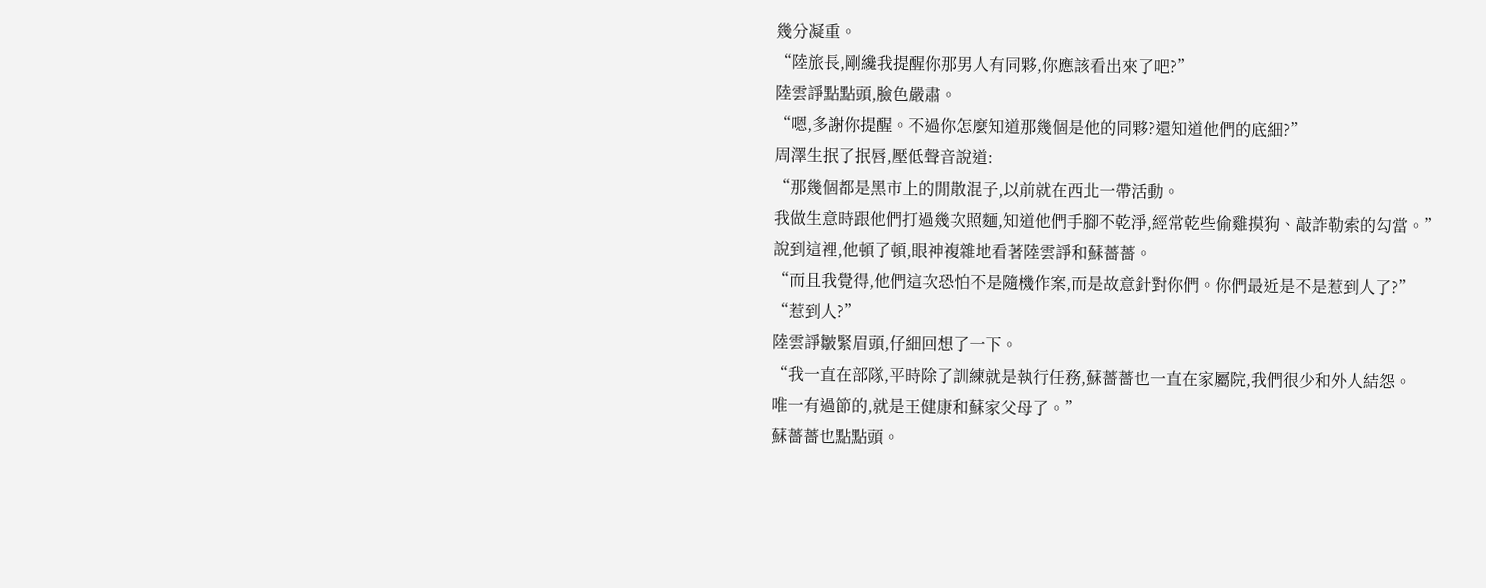幾分凝重。
“陸旅長,剛纔我提醒你那男人有同夥,你應該看出來了吧?”
陸雲諍點點頭,臉色嚴肅。
“嗯,多謝你提醒。不過你怎麼知道那幾個是他的同夥?還知道他們的底細?”
周澤生抿了抿唇,壓低聲音說道:
“那幾個都是黑市上的閒散混子,以前就在西北一帶活動。
我做生意時跟他們打過幾次照麵,知道他們手腳不乾淨,經常乾些偷雞摸狗、敲詐勒索的勾當。”
說到這裡,他頓了頓,眼神複雜地看著陸雲諍和蘇薔薔。
“而且我覺得,他們這次恐怕不是隨機作案,而是故意針對你們。你們最近是不是惹到人了?”
“惹到人?”
陸雲諍皺緊眉頭,仔細回想了一下。
“我一直在部隊,平時除了訓練就是執行任務,蘇薔薔也一直在家屬院,我們很少和外人結怨。
唯一有過節的,就是王健康和蘇家父母了。”
蘇薔薔也點點頭。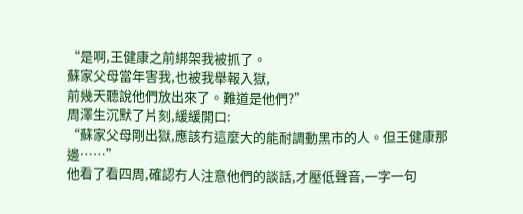“是啊,王健康之前綁架我被抓了。
蘇家父母當年害我,也被我舉報入獄,
前幾天聽說他們放出來了。難道是他們?”
周澤生沉默了片刻,緩緩開口:
“蘇家父母剛出獄,應該冇這麼大的能耐調動黑市的人。但王健康那邊……”
他看了看四周,確認冇人注意他們的談話,才壓低聲音,一字一句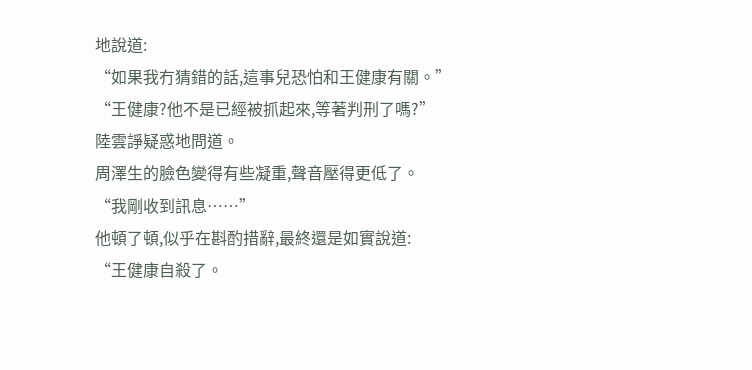地說道:
“如果我冇猜錯的話,這事兒恐怕和王健康有關。”
“王健康?他不是已經被抓起來,等著判刑了嗎?”
陸雲諍疑惑地問道。
周澤生的臉色變得有些凝重,聲音壓得更低了。
“我剛收到訊息……”
他頓了頓,似乎在斟酌措辭,最終還是如實說道:
“王健康自殺了。